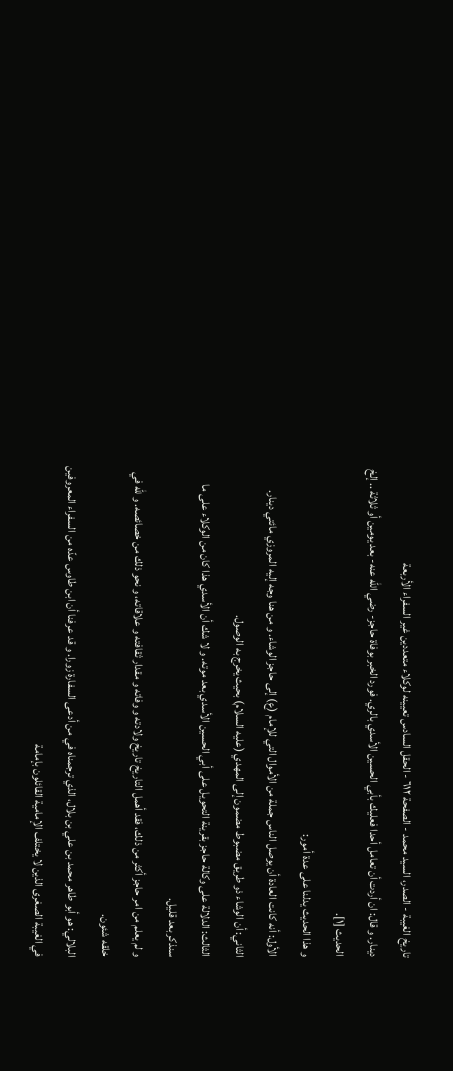تاريخ الغيبة - الصدر، السيد محمد - الصفحة ٦١٢ - الحقل السادس تعيينه لوكلاء متعددين غير السفراء الأربعة
دينار. و قال: ان أردت أن تعامل أحدا فعليك بأبي الحسين الأسدي بالري. فورد الخبر بوفاة حاجز- رضي اللّه عنه- بعد يومين أو ثلاثة .. إلخ الحديث [١].
و هذا الحديث يدلنا على عدة أمور:
الأول: أنه كانت العادة أن يوصل الناس جملة من الأموال التي للإمام (ع) إلى حاجز الوشاء. و من هنا وجه إليه المروزي مائتي دينار.
الثاني: أن الوشاء ذو طريق مضبوط مضمون إلى المهدي (عليه السلام) بحيث يخرج به الوصول.
الثالث: الدلالة على وكالة حاجز بقرينة التحويل على أبي الحسين الأسدي بعد موته. و لا شك أن الأسدي هذا كان من الوكلاء على ما سنذكر بعد قليل.
و لم يعلم من امر حاجز أكثر من ذلك، فقد أهمل التاريخ تاريخ ولادته و وفاته و مقدار ثقافته و علاقاته، و نحو ذلك من خصائصه. و للّه في خلقه شئون.
البلالي: هو أبو طاهر محمد بن علي بن بلال، الذي ترجمناه في من أدعى السفارة زورا. و قد عرفنا أن ابن طاوس عدّه من السفراء المعروفين في الغيبة الصغرى الذين لا يختلف الإمامية القائلون بإمامة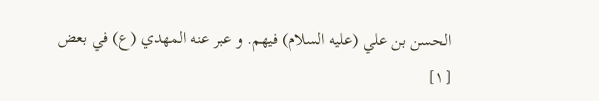الحسن بن علي (عليه السلام) فيهم. و عبر عنه المهدي (ع) في بعض
[١]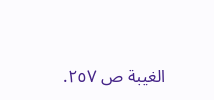الغيبة ص ٢٥٧.